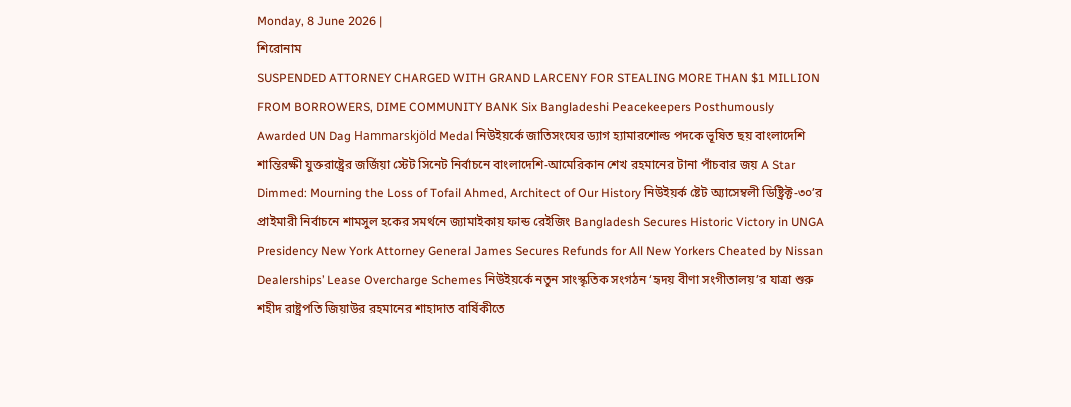Monday, 8 June 2026 |
শিরোনাম
SUSPENDED ATTORNEY CHARGED WITH GRAND LARCENY FOR STEALING MORE THAN $1 MILLION FROM BORROWERS, DIME COMMUNITY BANK Six Bangladeshi Peacekeepers Posthumously Awarded UN Dag Hammarskjöld Medal নিউইয়র্কে জাতিসংঘের ড্যাগ হ্যামারশোল্ড পদকে ভূষিত ছয় বাংলাদেশি শান্তিরক্ষী যুক্তরাষ্ট্রের জর্জিয়া স্টেট সিনেট নির্বাচনে বাংলাদেশি-আমেরিকান শেখ রহমানের টানা পাঁচবার জয় A Star Dimmed: Mourning the Loss of Tofail Ahmed, Architect of Our History নিউইয়র্ক ষ্টেট অ্যাসেম্বলী ডিষ্ট্রিক্ট-৩০’র প্রাইমারী নির্বাচনে শামসুল হকের সমর্থনে জ্যামাইকায় ফান্ড রেইজিং Bangladesh Secures Historic Victory in UNGA Presidency New York Attorney General James Secures Refunds for All New Yorkers Cheated by Nissan Dealerships’ Lease Overcharge Schemes নিউইয়র্কে নতুন সাংস্কৃতিক সংগঠন ‘হৃদয় বীণা সংগীতালয়’র যাত্রা শুরু শহীদ রাষ্ট্রপতি জিয়াউর রহমানের শাহাদাত বার্ষিকীতে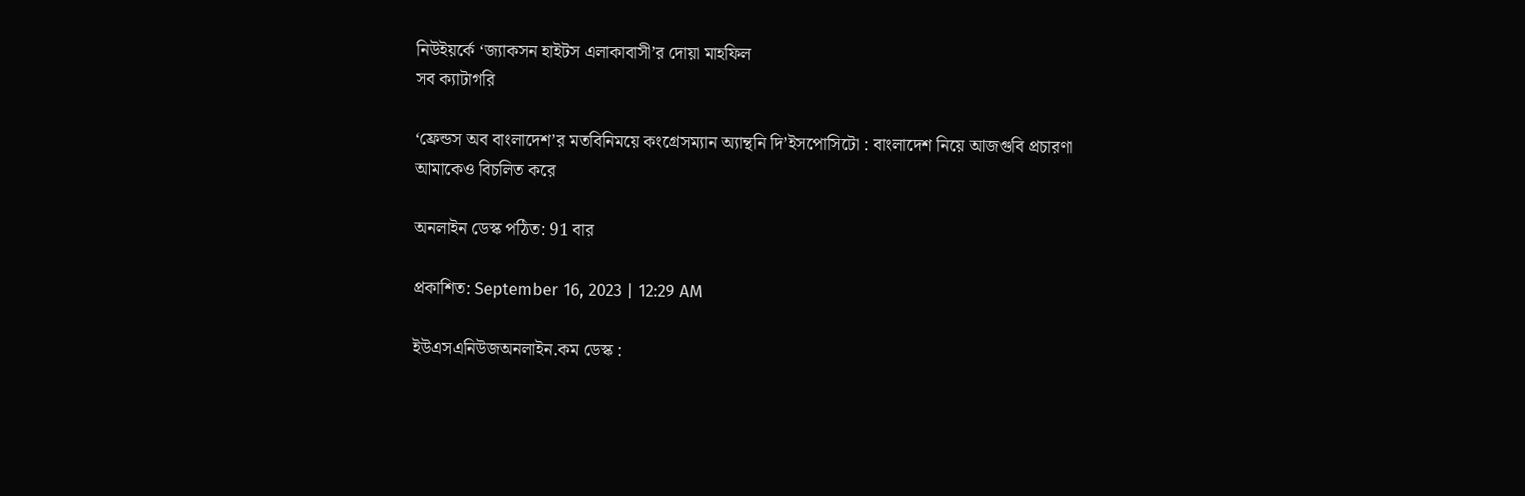নিউইয়র্কে ‘জ্যাকসন হাইটস এলাকাবাসী’র দোয়া মাহফিল
সব ক্যাটাগরি

‘ফ্রেন্ডস অব বাংলাদেশ’র মতবিনিময়ে কংগ্রেসম্যান অ্যান্থনি দি’ইসপোসিটো : বাংলাদেশ নিয়ে আজগুবি প্রচারণা আমাকেও বিচলিত করে

অনলাইন ডেস্ক পঠিত: 91 বার

প্রকাশিত: September 16, 2023 | 12:29 AM

ইউএসএনিউজঅনলাইন.কম ডেস্ক :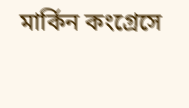মার্কিন কংগ্রেসে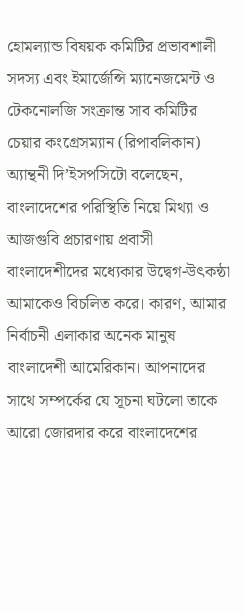হোমল্যান্ড বিষয়ক কমিটির প্রভাবশালী সদস্য এবং ইমার্জেন্সি ম্যানেজমেন্ট ও টেকনোলজি সংক্রান্ত সাব কমিটির চেয়ার কংগ্রেসম্যান (রিপাবলিকান) অ্যান্থনী দি’ইসপসিটো বলেছেন, বাংলাদেশের পরিস্থিতি নিয়ে মিথ্যা ও আজগুবি প্রচারণায় প্রবাসী বাংলাদেশীদের মধ্যেকার উদ্বেগ-উৎকন্ঠা আমাকেও বিচলিত করে। কারণ, আমার নির্বাচনী এলাকার অনেক মানুষ বাংলাদেশী আমেরিকান। আপনাদের সাথে সম্পর্কের যে সূচনা ঘটলো তাকে আরো জোরদার করে বাংলাদেশের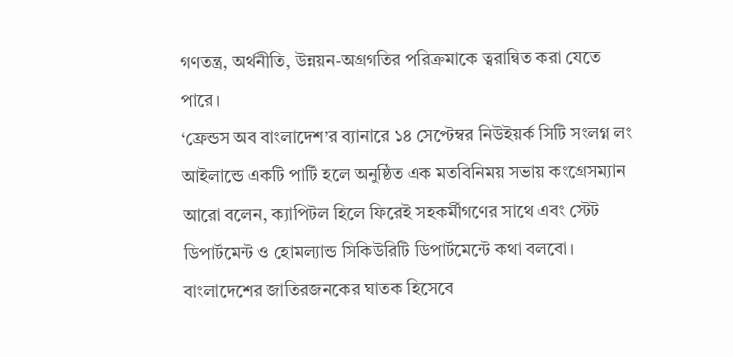গণতন্ত্র, অর্থনীতি, উন্নয়ন-অগ্রগতির পরিক্রমাকে ত্বরান্বিত করা যেতে পারে।
‘ফ্রেন্ডস অব বাংলাদেশ’র ব্যানারে ১৪ সেপ্টেম্বর নিউইয়র্ক সিটি সংলগ্ন লং আইলান্ডে একটি পার্টি হলে অনুষ্ঠিত এক মতবিনিময় সভায় কংগ্রেসম্যান আরো বলেন, ক্যাপিটল হিলে ফিরেই সহকর্মীগণের সাথে এবং স্টেট ডিপার্টমেন্ট ও হোমল্যান্ড সিকিউরিটি ডিপার্টমেন্টে কথা বলবো। বাংলাদেশের জাতিরজনকের ঘাতক হিসেবে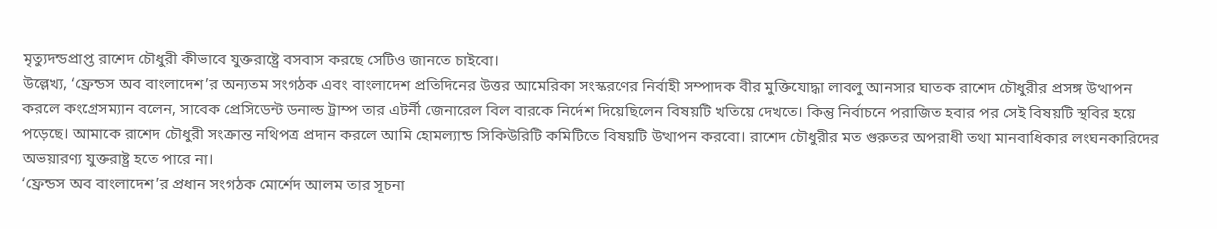মৃত্যুদন্ডপ্রাপ্ত রাশেদ চৌধুরী কীভাবে যুক্তরাষ্ট্রে বসবাস করছে সেটিও জানতে চাইবো।
উল্লেখ্য, ‘ফ্রেন্ডস অব বাংলাদেশ’র অন্যতম সংগঠক এবং বাংলাদেশ প্রতিদিনের উত্তর আমেরিকা সংস্করণের নির্বাহী সম্পাদক বীর মুক্তিযোদ্ধা লাবলু আনসার ঘাতক রাশেদ চৌধুরীর প্রসঙ্গ উত্থাপন করলে কংগ্রেসম্যান বলেন, সাবেক প্রেসিডেন্ট ডনাল্ড ট্রাম্প তার এটর্নী জেনারেল বিল বারকে নির্দেশ দিয়েছিলেন বিষয়টি খতিয়ে দেখতে। কিন্তু নির্বাচনে পরাজিত হবার পর সেই বিষয়টি স্থবির হয়ে পড়েছে। আমাকে রাশেদ চৌধুরী সংক্রান্ত নথিপত্র প্রদান করলে আমি হোমল্যান্ড সিকিউরিটি কমিটিতে বিষয়টি উত্থাপন করবো। রাশেদ চৌধুরীর মত গুরুতর অপরাধী তথা মানবাধিকার লংঘনকারিদের অভয়ারণ্য যুক্তরাষ্ট্র হতে পারে না।
‘ফ্রেন্ডস অব বাংলাদেশ’র প্রধান সংগঠক মোর্শেদ আলম তার সূচনা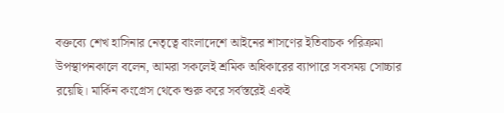বক্তব্যে শেখ হাসিনার নেতৃত্বে বাংলাদেশে আইনের শাসণের ইতিবাচক পরিক্রমা উপস্থাপনকালে বলেন, আমরা সকলেই শ্রমিক অধিকারের ব্যাপারে সবসময় সোচ্চার রয়েছি। মার্কিন কংগ্রেস থেকে শুরু করে সর্বস্তরেই একই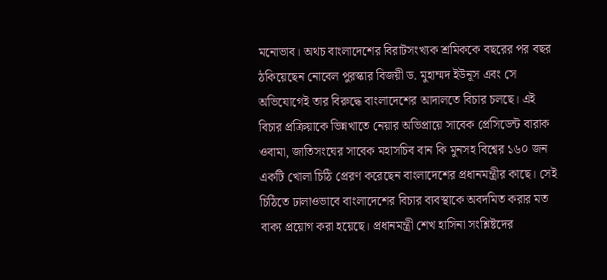মনোভাব। অথচ বাংলাদেশের বিরাটসংখ্যক শ্রমিককে বছরের পর বছর ঠকিয়েছেন নোবেল পুরস্কার বিজয়ী ড. মুহাম্মদ ইউনূস এবং সে অভিযোগেই তার বিরুদ্ধে বাংলাদেশের আদালতে বিচার চলছে। এই বিচার প্রক্রিয়াকে ভিন্নখাতে নেয়ার অভিপ্রায়ে সাবেক প্রেসিডেন্ট বারাক ওবামা, জাতিসংঘের সাবেক মহাসচিব বান কি মুনসহ বিশ্বের ১৬০ জন একটি খোলা চিঠি প্রেরণ করেছেন বাংলাদেশের প্রধানমন্ত্রীর কাছে। সেই চিঠিতে ঢালাওভাবে বাংলাদেশের বিচার ব্যবস্থাকে অবদমিত করার মত বাক্য প্রয়োগ করা হয়েছে। প্রধানমন্ত্রী শেখ হাসিনা সংশ্লিষ্টদের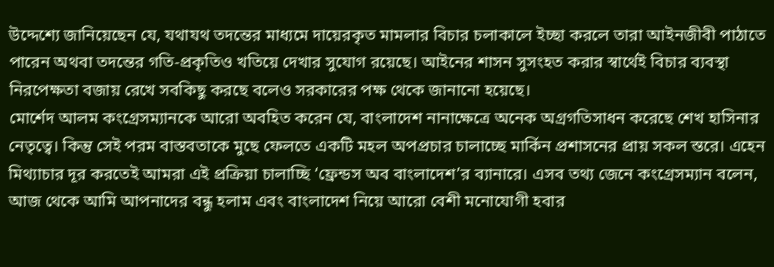উদ্দেশ্যে জানিয়েছেন যে, যথাযথ তদন্তের মাধ্যমে দায়েরকৃত মামলার বিচার চলাকালে ইচ্ছা করলে তারা আইনজীবী পাঠাতে পারেন অথবা তদন্তের গতি-প্রকৃতিও খতিয়ে দেখার সুযোগ রয়েছে। আইনের শাসন সুসংহত করার স্বার্থেই বিচার ব্যবস্থা নিরপেক্ষতা বজায় রেখে সবকিছু করছে বলেও সরকারের পক্ষ থেকে জানানো হয়েছে।
মোর্শেদ আলম কংগ্রেসম্যানকে আরো অবহিত করেন যে, বাংলাদেশ নানাক্ষেত্রে অনেক অগ্রগতিসাধন করেছে শেখ হাসিনার নেতৃত্বে। কিন্তু সেই পরম বাস্তবতাকে মুছে ফেলতে একটি মহল অপপ্রচার চালাচ্ছে মার্কিন প্রশাসনের প্রায় সকল স্তরে। এহেন মিথ্যাচার দূর করতেই আমরা এই প্রক্রিয়া চালাচ্ছি ‘ফ্রেন্ডস অব বাংলাদেশ’র ব্যানারে। এসব তথ্য জেনে কংগ্রেসম্যান বলেন, আজ থেকে আমি আপনাদের বন্ধু হলাম এবং বাংলাদেশ নিয়ে আরো বেশী মনোযোগী হবার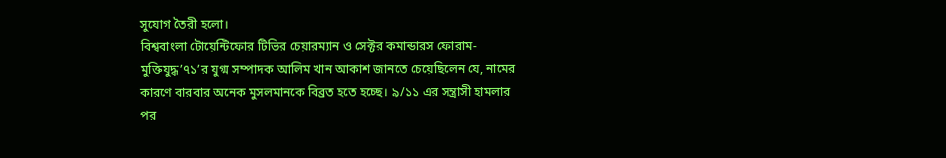সুযোগ তৈরী হলো।
বিশ্ববাংলা টোয়েন্টিফোর টিভির চেয়ারম্যান ও সেক্টর কমান্ডারস ফোরাম-মুক্তিযুদ্ধ’৭১’র যুগ্ম সম্পাদক আলিম খান আকাশ জানতে চেয়েছিলেন যে, নামের কারণে বারবার অনেক মুসলমানকে বিব্রত হতে হচ্ছে। ৯/১১ এর সন্ত্রাসী হামলার পর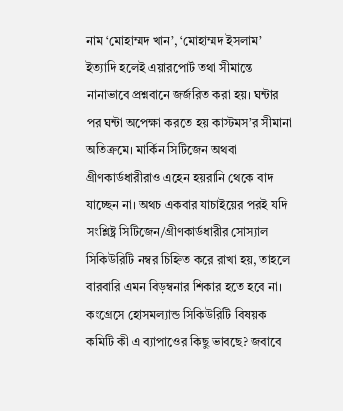নাম ‘মোহাম্মদ খান’, ‘মোহাম্মদ ইসলাম’ ইত্যাদি হলেই এয়ারপোর্ট তথা সীমান্তে নানাভাবে প্রশ্নবানে জর্জরিত করা হয়। ঘন্টার পর ঘন্টা অপেক্ষা করতে হয় কাস্টমস’র সীমানা অতিক্রমে। মার্কিন সিটিজেন অথবা গ্রীণকার্ডধারীরাও এহেন হয়রানি থেকে বাদ যাচ্ছেন না। অথচ একবার যাচাইয়ের পরই যদি সংশ্লিষ্ট্র সিটিজেন/গ্রীণকার্ডধারীর সোস্যাল সিকিউরিটি নম্বর চিহ্নিত করে রাখা হয়, তাহলে বারবারি এমন বিড়ম্বনার শিকার হতে হবে না। কংগ্রেসে হোসমল্যান্ড সিকিউরিটি বিষয়ক কমিটি কী এ ব্যাপাওের কিছু ভাবছে? জবাবে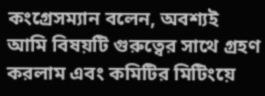কংগ্রেসম্যান বলেন, অবশ্যই আমি বিষয়টি গুরুত্বের সাথে গ্রহণ করলাম এবং কমিটির মিটিংয়ে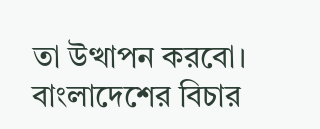তা উত্থাপন করবো।
বাংলাদেশের বিচার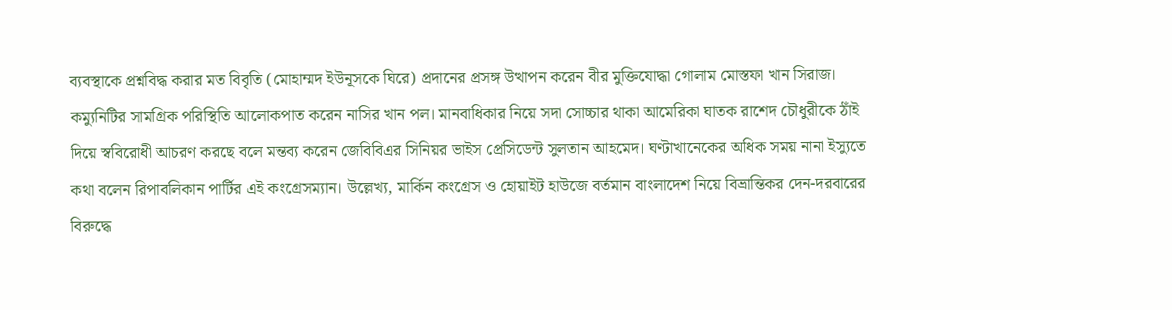ব্যবস্থাকে প্রশ্নবিদ্ধ করার মত বিবৃতি (মোহাম্মদ ইউনূসকে ঘিরে) প্রদানের প্রসঙ্গ উত্থাপন করেন বীর মুক্তিযোদ্ধা গোলাম মোস্তফা খান সিরাজ। কম্যুনিটির সামগ্রিক পরিস্থিতি আলোকপাত করেন নাসির খান পল। মানবাধিকার নিয়ে সদা সোচ্চার থাকা আমেরিকা ঘাতক রাশেদ চৌধুরীকে ঠাঁই দিয়ে স্ববিরোধী আচরণ করছে বলে মন্তব্য করেন জেবিবিএর সিনিয়র ভাইস প্রেসিডেন্ট সুলতান আহমেদ। ঘণ্টাখানেকের অধিক সময় নানা ইস্যুতে কথা বলেন রিপাবলিকান পার্টির এই কংগ্রেসম্যান। উল্লেখ্য, মার্কিন কংগ্রেস ও হোয়াইট হাউজে বর্তমান বাংলাদেশ নিয়ে বিভ্রান্তিকর দেন-দরবারের বিরুদ্ধে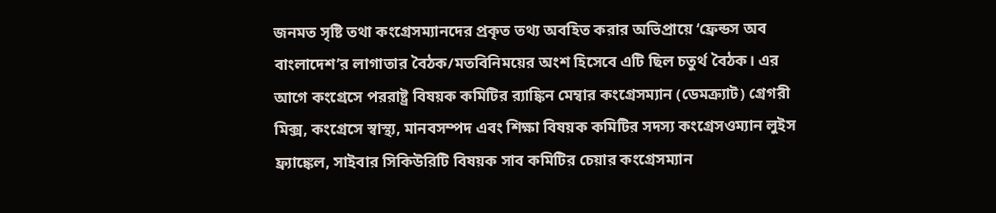জনমত সৃষ্টি তথা কংগ্রেসম্যানদের প্রকৃত তথ্য অবহিত করার অভিপ্রায়ে ‘ফ্রেন্ডস অব বাংলাদেশ’র লাগাতার বৈঠক/মতবিনিময়ের অংশ হিসেবে এটি ছিল চতুর্থ বৈঠক। এর আগে কংগ্রেসে পররাষ্ট্র বিষয়ক কমিটির র‌্যাঙ্কিন মেম্বার কংগ্রেসম্যান (ডেমক্র্যাট) গ্রেগরী মিক্স, কংগ্রেসে স্বাস্থ্য, মানবসম্পদ এবং শিক্ষা বিষয়ক কমিটির সদস্য কংগ্রেসওম্যান লুইস ফ্র্যাঙ্কেল, সাইবার সিকিউরিটি বিষয়ক সাব কমিটির চেয়ার কংগ্রেসম্যান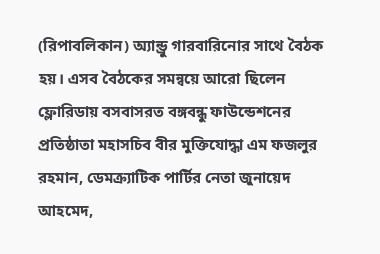(রিপাবলিকান) অ্যান্ড্রু গারবারিনোর সাথে বৈঠক হয়। এসব বৈঠকের সমন্বয়ে আরো ছিলেন ফ্লোরিডায় বসবাসরত বঙ্গবন্ধু ফাউন্ডেশনের প্রতিষ্ঠাতা মহাসচিব বীর মুক্তিযোদ্ধা এম ফজলুর রহমান, ডেমক্র্যাটিক পার্টির নেতা জুনায়েদ আহমেদ,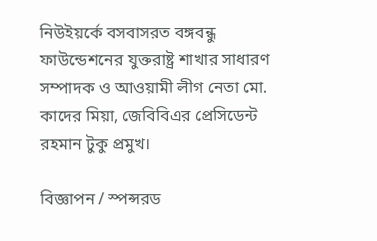নিউইয়র্কে বসবাসরত বঙ্গবন্ধু ফাউন্ডেশনের যুক্তরাষ্ট্র শাখার সাধারণ সম্পাদক ও আওয়ামী লীগ নেতা মো. কাদের মিয়া, জেবিবিএর প্রেসিডেন্ট রহমান টুকু প্রমুখ।

বিজ্ঞাপন / স্পন্সরড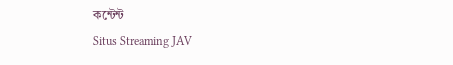কন্টেন্ট
Situs Streaming JAV